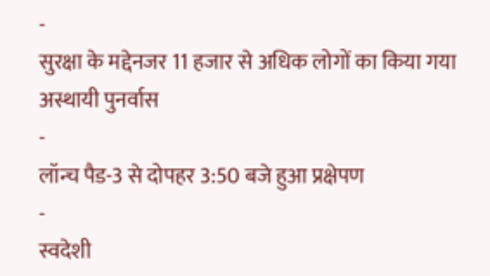-
सुरक्षा के मद्देनजर 11 हजार से अधिक लोगों का किया गया अस्थायी पुनर्वास
-
लॉन्च पैड-3 से दोपहर 3:50 बजे हुआ प्रक्षेपण
-
स्वदेशी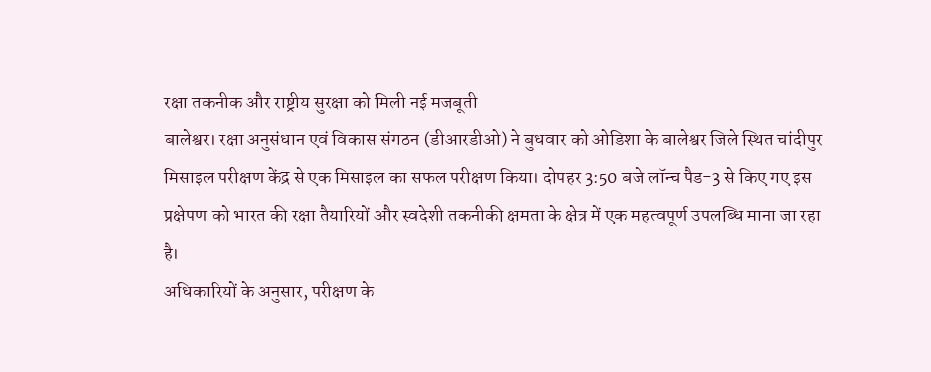रक्षा तकनीक और राष्ट्रीय सुरक्षा को मिली नई मजबूती
बालेश्वर। रक्षा अनुसंधान एवं विकास संगठन (डीआरडीओ) ने बुधवार को ओडिशा के बालेश्वर जिले स्थित चांदीपुर मिसाइल परीक्षण केंद्र से एक मिसाइल का सफल परीक्षण किया। दोपहर 3:50 बजे लॉन्च पैड-3 से किए गए इस प्रक्षेपण को भारत की रक्षा तैयारियों और स्वदेशी तकनीकी क्षमता के क्षेत्र में एक महत्वपूर्ण उपलब्धि माना जा रहा है।
अधिकारियों के अनुसार, परीक्षण के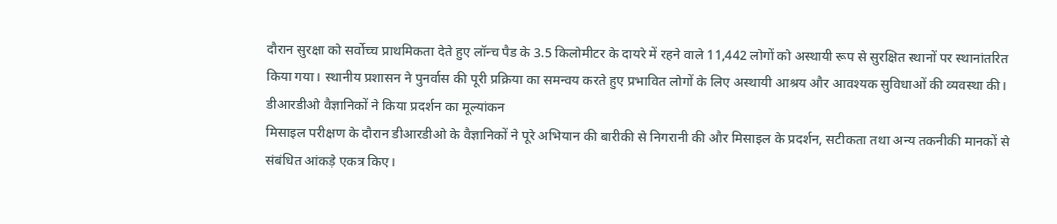दौरान सुरक्षा को सर्वोच्च प्राथमिकता देते हुए लॉन्च पैड के 3.5 किलोमीटर के दायरे में रहने वाले 11,442 लोगों को अस्थायी रूप से सुरक्षित स्थानों पर स्थानांतरित किया गया। स्थानीय प्रशासन ने पुनर्वास की पूरी प्रक्रिया का समन्वय करते हुए प्रभावित लोगों के लिए अस्थायी आश्रय और आवश्यक सुविधाओं की व्यवस्था की।
डीआरडीओ वैज्ञानिकों ने किया प्रदर्शन का मूल्यांकन
मिसाइल परीक्षण के दौरान डीआरडीओ के वैज्ञानिकों ने पूरे अभियान की बारीकी से निगरानी की और मिसाइल के प्रदर्शन, सटीकता तथा अन्य तकनीकी मानकों से संबंधित आंकड़े एकत्र किए।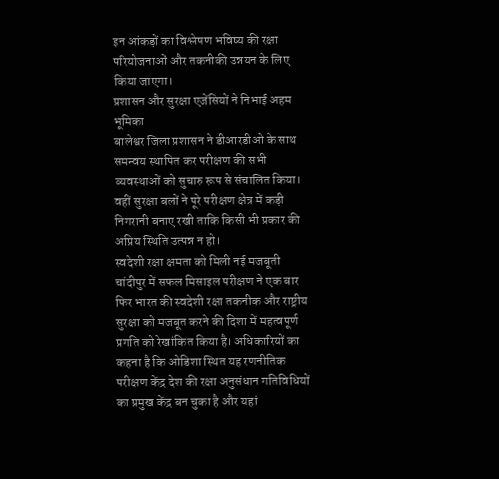इन आंकड़ों का विश्लेषण भविष्य की रक्षा परियोजनाओं और तकनीकी उन्नयन के लिए किया जाएगा।
प्रशासन और सुरक्षा एजेंसियों ने निभाई अहम भूमिका
बालेश्वर जिला प्रशासन ने डीआरडीओ के साथ समन्वय स्थापित कर परीक्षण की सभी व्यवस्थाओं को सुचारु रूप से संचालित किया। वहीं सुरक्षा बलों ने पूरे परीक्षण क्षेत्र में कड़ी निगरानी बनाए रखी ताकि किसी भी प्रकार की अप्रिय स्थिति उत्पन्न न हो।
स्वदेशी रक्षा क्षमता को मिली नई मजबूती
चांदीपुर में सफल मिसाइल परीक्षण ने एक बार फिर भारत की स्वदेशी रक्षा तकनीक और राष्ट्रीय सुरक्षा को मजबूत करने की दिशा में महत्वपूर्ण प्रगति को रेखांकित किया है। अधिकारियों का कहना है कि ओडिशा स्थित यह रणनीतिक परीक्षण केंद्र देश की रक्षा अनुसंधान गतिविधियों का प्रमुख केंद्र बन चुका है और यहां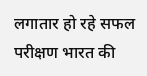लगातार हो रहे सफल परीक्षण भारत की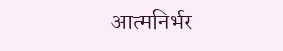आत्मनिर्भर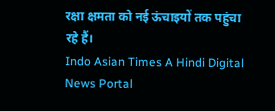रक्षा क्षमता को नई ऊंचाइयों तक पहुंचा रहे हैं।
Indo Asian Times A Hindi Digital News Portal